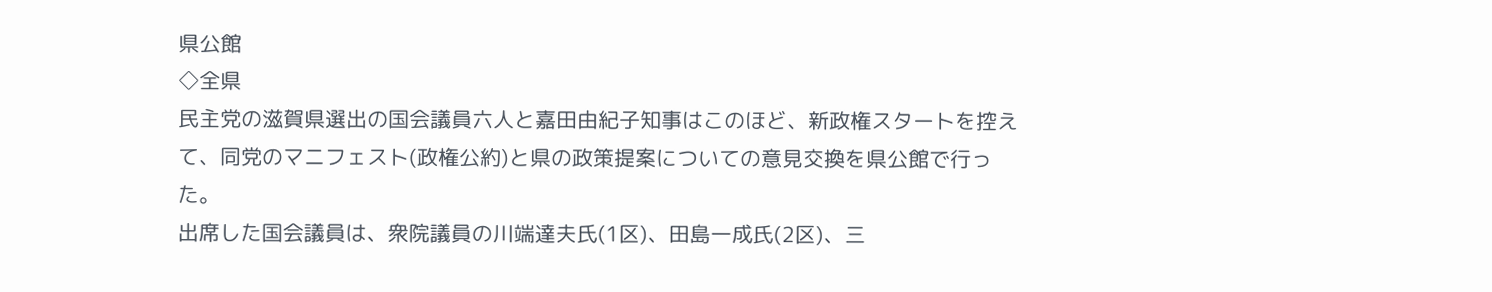県公館
◇全県
民主党の滋賀県選出の国会議員六人と嘉田由紀子知事はこのほど、新政権スタートを控えて、同党のマニフェスト(政権公約)と県の政策提案についての意見交換を県公館で行った。
出席した国会議員は、衆院議員の川端達夫氏(1区)、田島一成氏(2区)、三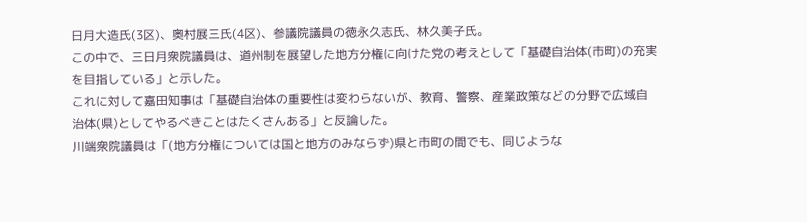日月大造氏(3区)、奥村展三氏(4区)、参議院議員の徳永久志氏、林久美子氏。
この中で、三日月衆院議員は、道州制を展望した地方分権に向けた党の考えとして「基礎自治体(市町)の充実を目指している」と示した。
これに対して嘉田知事は「基礎自治体の重要性は変わらないが、教育、警察、産業政策などの分野で広域自治体(県)としてやるべきことはたくさんある」と反論した。
川端衆院議員は「(地方分権については国と地方のみならず)県と市町の間でも、同じような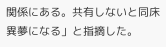関係にある。共有しないと同床異夢になる」と指摘した。